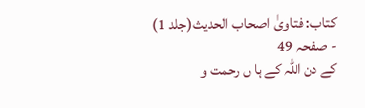کتاب: فتاویٰ اصحاب الحدیث(جلد 1) - صفحہ 49
کے دن اللہ کے ہا ں رحمت و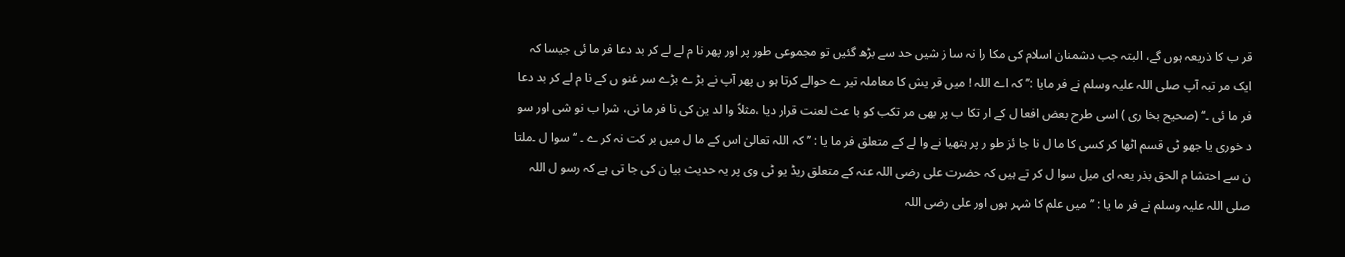قر ب کا ذریعہ ہوں گے، البتہ جب دشمنان اسلام کی مکا را نہ سا ز شیں حد سے بڑھ گئیں تو مجموعی طور پر اور پھر نا م لے لے کر بد دعا فر ما ئی جیسا کہ ایک مر تبہ آپ صلی اللہ علیہ وسلم نے فر مایا :’’ کہ اے اللہ ! میں قر یش کا معاملہ تیر ے حوالے کرتا ہو ں پھر آپ نے بڑ ے بڑے سر غنو ں کے نا م لے کر بد دعا فر ما ئی ۔‘‘ (صحیح بخا ری ) اسی طرح بعض افعا ل کے ار تکا ب پر بھی مر تکب کو با عث لعنت قرار دیا ،مثلاً وا لد ین کی نا فر ما نی، شرا ب نو شی اور سو د خوری یا جھو ٹی قسم اٹھا کر کسی کا ما ل نا جا ئز طو ر پر ہتھیا نے وا لے کے متعلق فر ما یا : ’’ کہ اللہ تعالیٰ اس کے ما ل میں بر کت نہ کر ے ۔ ‘‘ سوا ل ۔ملتا ن سے احتشا م الحق بذر یعہ ای میل سوا ل کر تے ہیں کہ حضرت علی رضی اللہ عنہ کے متعلق ریڈ یو ٹی وی پر یہ حدیث بیا ن کی جا تی ہے کہ رسو ل اللہ صلی اللہ علیہ وسلم نے فر ما یا : ’’ میں علم کا شہر ہوں اور علی رضی اللہ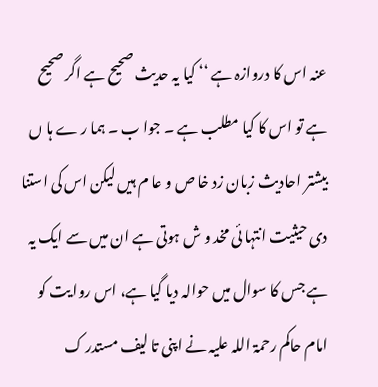عنہ اس کا دروازہ ہے ‘‘ کیا یہ حدیث صحیح ہے اگر صحیح ہے تو اس کا کیا مطلب ہے ۔ جوا ب ۔ ہما ر ے ہا ں بیشتر احادیث زبان زد خا ص و عا م ہیں لیکن اس کی استنا دی حیثیت انتہا ئی مخد و ش ہوتی ہے ان میں سے ایک یہ ہے جس کا سوال میں حوالہ دیا گیا ہے، اس روا یت کو امام حاکم رحمۃ اللہ علیہ نے اپنی تا لیف مستدر ک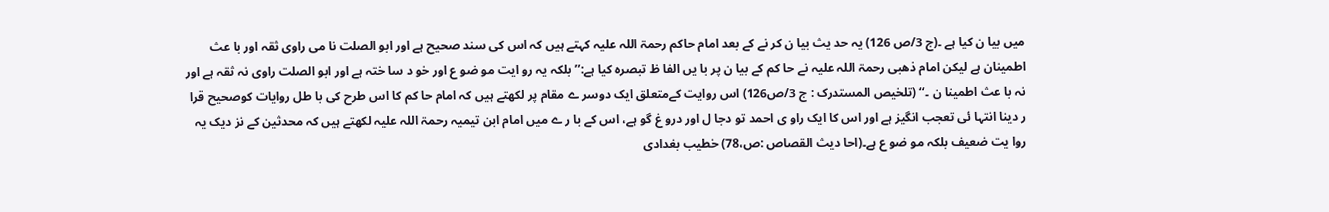میں بیا ن کیا ہے ۔(ج 3/ص 126) یہ حد یث بیا ن کر نے کے بعد امام حاکم رحمۃ اللہ علیہ کہتے ہیں کہ اس کی سند صحیح ہے اور ابو الصلت نا می راوی ثقہ اور با عث اطمینان ہے لیکن امام ذھبی رحمۃ اللہ علیہ نے حا کم کے بیا ن پر با یں الفا ظ تبصرہ کیا ہے:’’ بلکہ یہ رو ایت مو ضو ع اور خو د سا ختہ ہے اور ابو الصلت راوی نہ ثقہ ہے اور نہ با عث اطمینا ن ۔‘‘ (تلخیص المستدرک : ج 3/ص126) اس روایت کےمتعلق ایک دوسر ے مقام پر لکھتے ہیں کہ امام حا کم کا اس طرح کی با طل روایات کوصحیح قرا ر دینا انتہا ئی تعجب انگیز ہے اور اس کا ایک راو ی احمد تو دجا ل اور درو غ گو ہے، اس کے با ر ے میں امام ابن تیمیہ رحمۃ اللہ علیہ لکھتے ہیں کہ محدثین کے نز دیک یہ روا یت ضعیف بلکہ مو ضو ع ہے۔(احا دیث القصاص :ص،78) خطیب بغدادی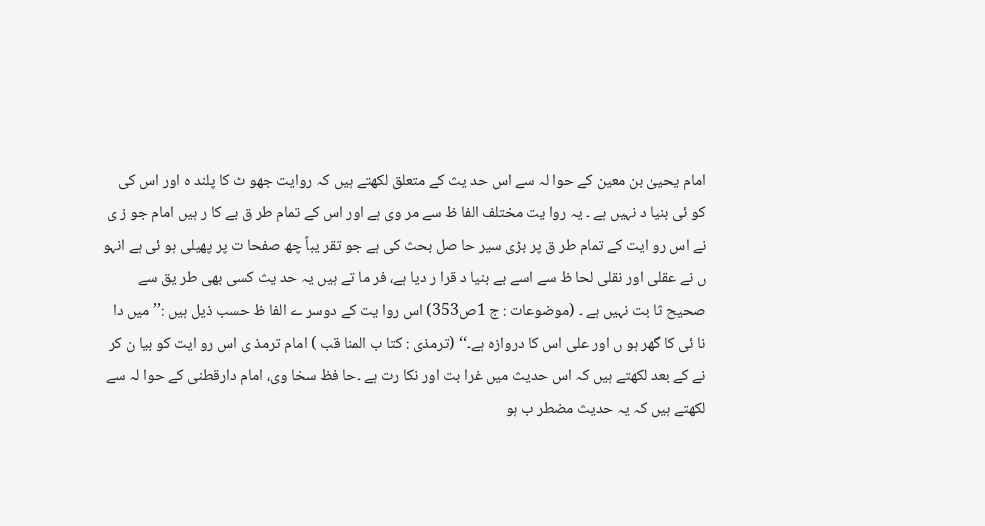امام یحییٰ بن معین کے حوا لہ سے اس حد یث کے متعلق لکھتے ہیں کہ روایت جھو ٹ کا پلند ہ اور اس کی کو ئی بنیا د نہیں ہے ۔ یہ روا یت مختلف الفا ظ سے مر وی ہے اور اس کے تمام طر ق بے کا ر ہیں امام جو ز ی نے اس رو ایت کے تمام طر ق پر بڑی سیر حا صل بحث کی ہے جو تقر یباً چھ صفحا ت پر پھیلی ہو ئی ہے انہو ں نے عقلی اور نقلی لحا ظ سے اسے بے بنیا د قرا ر دیا ہے، فر ما تے ہیں یہ حد یث کسی بھی طر یق سے صحیح ثا بت نہیں ہے ۔ (موضوعات : ج 1ص353) اس روا یت کے دوسر ے الفا ظ حسب ذیل ہیں :’’ میں دا نا ئی کا گھر ہو ں اور علی اس کا دروازہ ہے۔‘‘ (ترمذی : کتا ب المنا قب ) امام ترمذ ی اس رو ایت کو بیا ن کر نے کے بعد لکھتے ہیں کہ اس حدیث میں غرا بت اور نکا رت ہے ۔حا فظ سخا وی، امام دارقطنی کے حوا لہ سے لکھتے ہیں کہ یہ حدیث مضطر ب ہو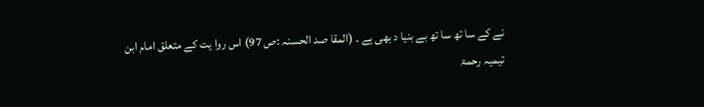نے کے سا تھ سا تھ بے بنیا د بھی ہے ۔ (المقا صد الحسنہ :ص 97) اس روا یت کے متعلق امام ابن تیمیہ رحمۃ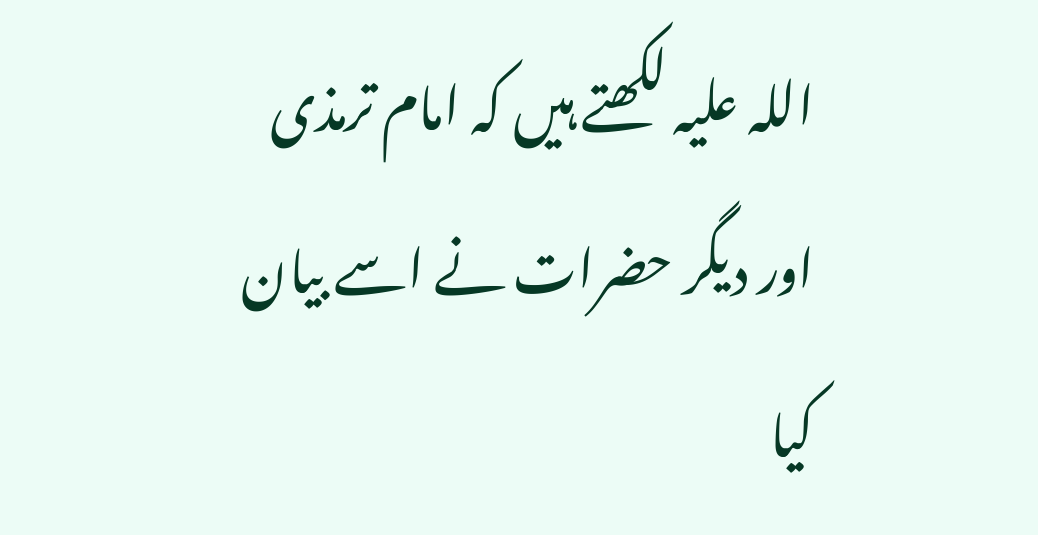اللہ علیہ لکھتے ہیں کہ امام ترمذی اور دیگر حضرات نے اسے بیان کیا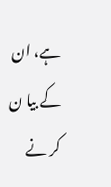ہے، ان کے بیا ن کر نے